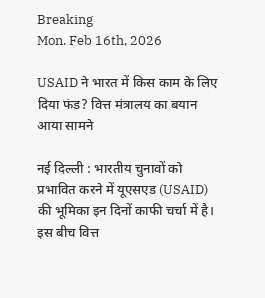Breaking
Mon. Feb 16th, 2026

USAID ने भारत में किस काम के लिए दिया फंड? वित्त मंत्रालय का बयान आया सामने

नई दिल्ली : भारतीय चुनावों को प्रभावित करने में यूएसएड (USAID) की भूमिका इन दिनों काफी चर्चा में है। इस बीच वित्त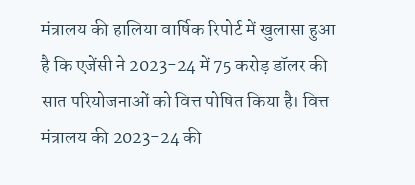मंत्रालय की हालिया वार्षिक रिपोर्ट में खुलासा हुआ है कि एजेंसी ने 2023-24 में 75 करोड़ डॉलर की सात परियोजनाओं को वित्त पोषित किया है। वित्त मंत्रालय की 2023-24 की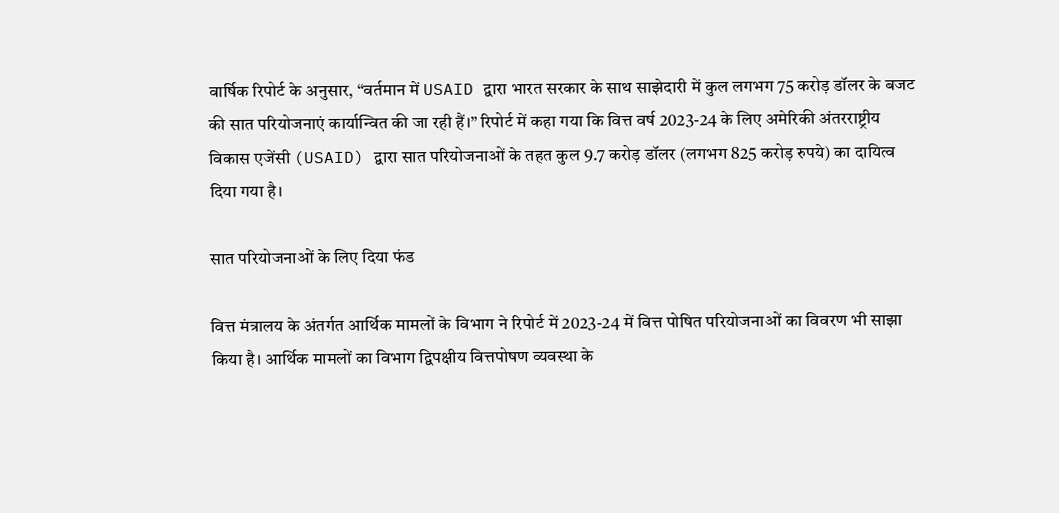वार्षिक रिपोर्ट के अनुसार, “वर्तमान में USAID द्वारा भारत सरकार के साथ साझेदारी में कुल लगभग 75 करोड़ डॉलर के बजट की सात परियोजनाएं कार्यान्वित की जा रही हैं।” रिपोर्ट में कहा गया कि वित्त वर्ष 2023-24 के लिए अमेरिकी अंतरराष्ट्रीय विकास एजेंसी (USAID) द्वारा सात परियोजनाओं के तहत कुल 9.7 करोड़ डॉलर (लगभग 825 करोड़ रुपये) का दायित्व दिया गया है।

सात परियोजनाओं के लिए दिया फंड

वित्त मंत्रालय के अंतर्गत आर्थिक मामलों के विभाग ने रिपोर्ट में 2023-24 में वित्त पोषित परियोजनाओं का विवरण भी साझा किया है। आर्थिक मामलों का विभाग द्विपक्षीय वित्तपोषण व्यवस्था के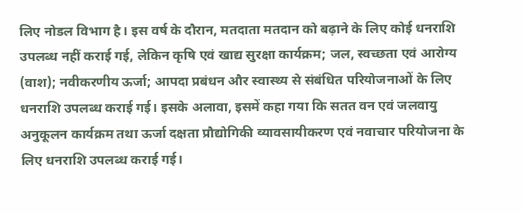लिए नोडल विभाग है। इस वर्ष के दौरान, मतदाता मतदान को बढ़ाने के लिए कोई धनराशि उपलब्ध नहीं कराई गई, लेकिन कृषि एवं खाद्य सुरक्षा कार्यक्रम; जल, स्वच्छता एवं आरोग्य (वाश); नवीकरणीय ऊर्जा; आपदा प्रबंधन और स्वास्थ्य से संबंधित परियोजनाओं के लिए धनराशि उपलब्ध कराई गई। इसके अलावा, इसमें कहा गया कि सतत वन एवं जलवायु अनुकूलन कार्यक्रम तथा ऊर्जा दक्षता प्रौद्योगिकी व्यावसायीकरण एवं नवाचार परियोजना के लिए धनराशि उपलब्ध कराई गई।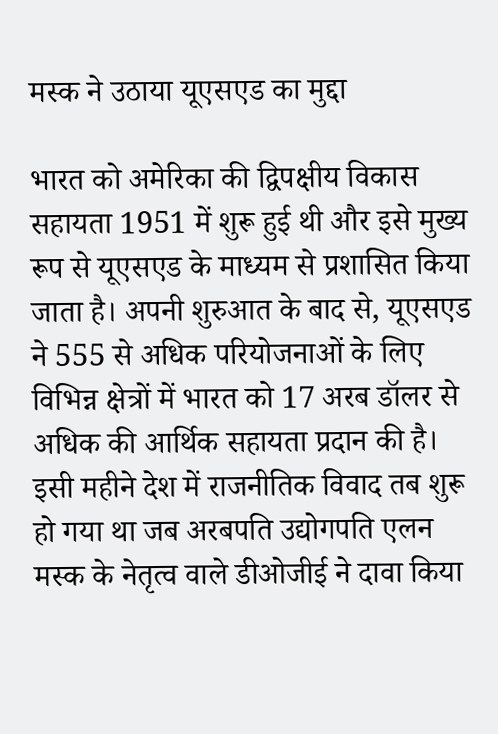मस्क ने उठाया यूएसएड का मुद्दा

भारत को अमेरिका की द्विपक्षीय विकास सहायता 1951 में शुरू हुई थी और इसे मुख्य रूप से यूएसएड के माध्यम से प्रशासित किया जाता है। अपनी शुरुआत के बाद से, यूएसएड ने 555 से अधिक परियोजनाओं के लिए विभिन्न क्षेत्रों में भारत को 17 अरब डॉलर से अधिक की आर्थिक सहायता प्रदान की है। इसी महीने देश में राजनीतिक विवाद तब शुरू हो गया था जब अरबपति उद्योगपति एलन मस्क के नेतृत्व वाले डीओजीई ने दावा किया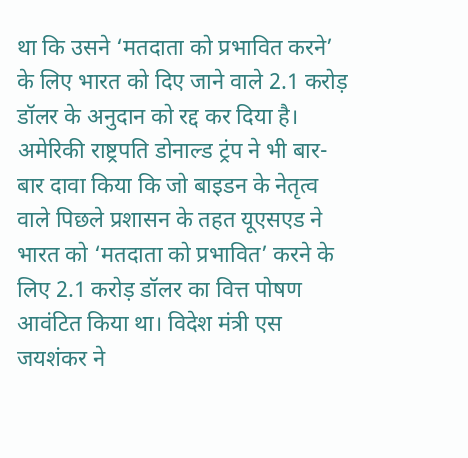था कि उसने ‘मतदाता को प्रभावित करने’ के लिए भारत को दिए जाने वाले 2.1 करोड़ डॉलर के अनुदान को रद्द कर दिया है। अमेरिकी राष्ट्रपति डोनाल्ड ट्रंप ने भी बार-बार दावा किया कि जो बाइडन के नेतृत्व वाले पिछले प्रशासन के तहत यूएसएड ने भारत को ‘मतदाता को प्रभावित’ करने के लिए 2.1 करोड़ डॉलर का वित्त पोषण आवंटित किया था। विदेश मंत्री एस जयशंकर ने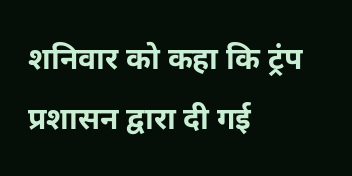शनिवार को कहा कि ट्रंप प्रशासन द्वारा दी गई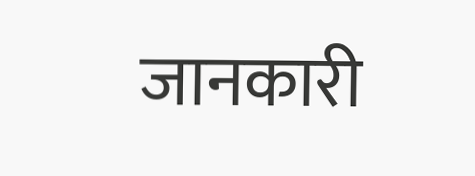जानकारी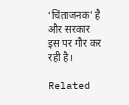‘चिंताजनक’ है और सरकार इस पर गौर कर रही है।

Related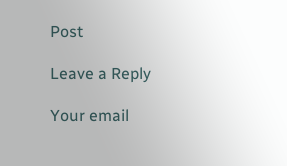Post

Leave a Reply

Your email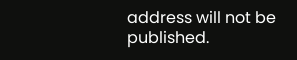address will not be published.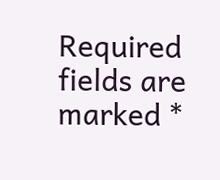Required fields are marked *